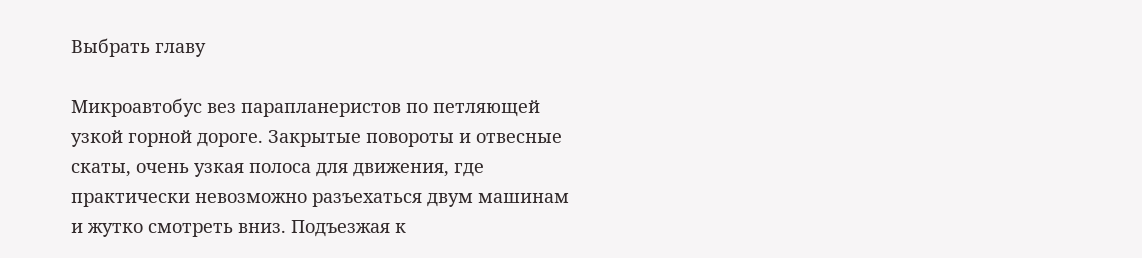Выбрать главу

Микроавтобус вез парапланеристов по петляющей узкой горной дороге. Закрытые повороты и отвесные скаты, очень узкая полоса для движения, где практически невозможно разъехаться двум машинам и жутко смотреть вниз. Подъезжая к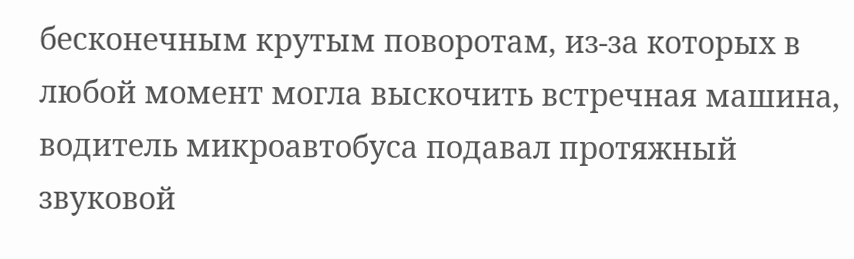бесконечным крутым поворотам, из-за которых в любой момент могла выскочить встречная машина, водитель микроавтобуса подавал протяжный звуковой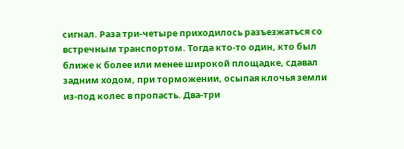сигнал. Раза три-четыре приходилось разъезжаться со встречным транспортом. Тогда кто-то один, кто был ближе к более или менее широкой площадке, сдавал задним ходом, при торможении, осыпая клочья земли из-под колес в пропасть. Два-три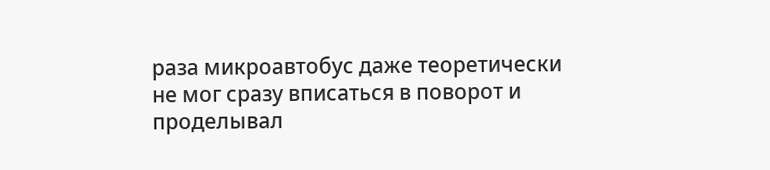раза микроавтобус даже теоретически не мог сразу вписаться в поворот и проделывал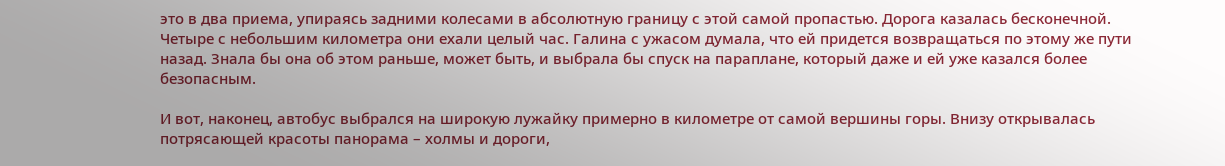это в два приема, упираясь задними колесами в абсолютную границу с этой самой пропастью. Дорога казалась бесконечной. Четыре с небольшим километра они ехали целый час. Галина с ужасом думала, что ей придется возвращаться по этому же пути назад. Знала бы она об этом раньше, может быть, и выбрала бы спуск на параплане, который даже и ей уже казался более безопасным.

И вот, наконец, автобус выбрался на широкую лужайку примерно в километре от самой вершины горы. Внизу открывалась потрясающей красоты панорама – холмы и дороги,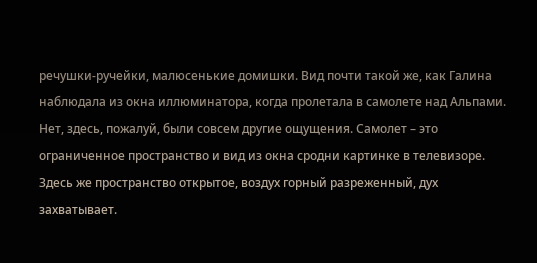речушки-ручейки, малюсенькие домишки. Вид почти такой же, как Галина наблюдала из окна иллюминатора, когда пролетала в самолете над Альпами. Нет, здесь, пожалуй, были совсем другие ощущения. Самолет – это ограниченное пространство и вид из окна сродни картинке в телевизоре. Здесь же пространство открытое, воздух горный разреженный, дух захватывает.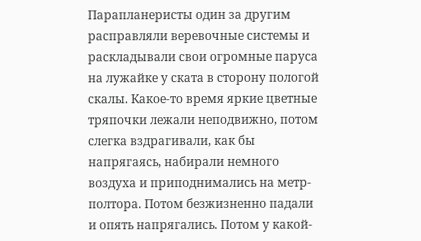Парапланеристы один за другим расправляли веревочные системы и раскладывали свои огромные паруса на лужайке у ската в сторону пологой скалы. Какое-то время яркие цветные тряпочки лежали неподвижно, потом слегка вздрагивали, как бы напрягаясь, набирали немного воздуха и приподнимались на метр-полтора. Потом безжизненно падали и опять напрягались. Потом у какой-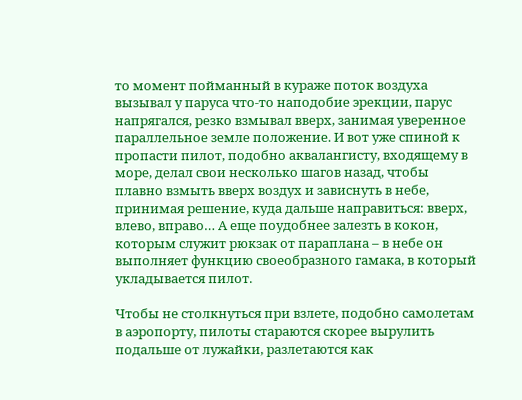то момент пойманный в кураже поток воздуха вызывал у паруса что-то наподобие эрекции, парус напрягался, резко взмывал вверх, занимая уверенное параллельное земле положение. И вот уже спиной к пропасти пилот, подобно аквалангисту, входящему в море, делал свои несколько шагов назад, чтобы плавно взмыть вверх воздух и зависнуть в небе, принимая решение, куда дальше направиться: вверх, влево, вправо… А еще поудобнее залезть в кокон, которым служит рюкзак от параплана – в небе он выполняет функцию своеобразного гамака, в который укладывается пилот.

Чтобы не столкнуться при взлете, подобно самолетам в аэропорту, пилоты стараются скорее вырулить подальше от лужайки, разлетаются как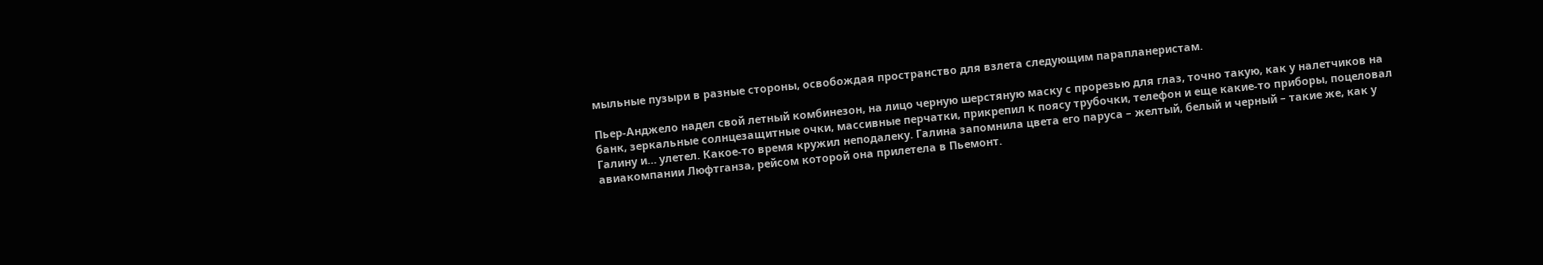мыльные пузыри в разные стороны, освобождая пространство для взлета следующим парапланеристам.

Пьер-Анджело надел свой летный комбинезон, на лицо черную шерстяную маску с прорезью для глаз, точно такую, как у налетчиков на банк, зеркальные солнцезащитные очки, массивные перчатки, прикрепил к поясу трубочки, телефон и еще какие-то приборы, поцеловал Галину и… улетел. Какое-то время кружил неподалеку. Галина запомнила цвета его паруса – желтый, белый и черный – такие же, как у авиакомпании Люфтганза, рейсом которой она прилетела в Пьемонт.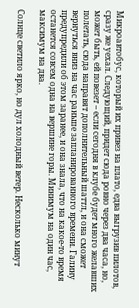Микроавтобус, который их привез на плато, едва выгрузив пилотов, сразу же уехал. Следующий, придет сюда ровно через два часа, но, может быть, ей повезет – если сегодня в клубе будет много желавших полетать, сюда направят дополнительный шаттл, и она сможет вернуться вниз на час раньше запланированного времени. Галину предупредили об этом заранее, и она знала, что на какое-то время останется совсем одна на вершине горы. Минимум на один час, максимум на два.

Солнце светило ярко, но дул холодный ветер. Несколько минут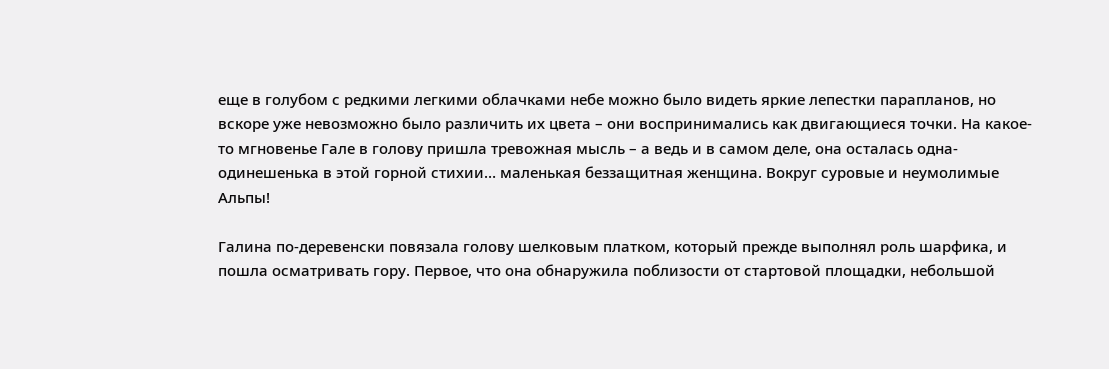еще в голубом с редкими легкими облачками небе можно было видеть яркие лепестки парапланов, но вскоре уже невозможно было различить их цвета – они воспринимались как двигающиеся точки. На какое-то мгновенье Гале в голову пришла тревожная мысль – а ведь и в самом деле, она осталась одна-одинешенька в этой горной стихии… маленькая беззащитная женщина. Вокруг суровые и неумолимые Альпы!

Галина по-деревенски повязала голову шелковым платком, который прежде выполнял роль шарфика, и пошла осматривать гору. Первое, что она обнаружила поблизости от стартовой площадки, небольшой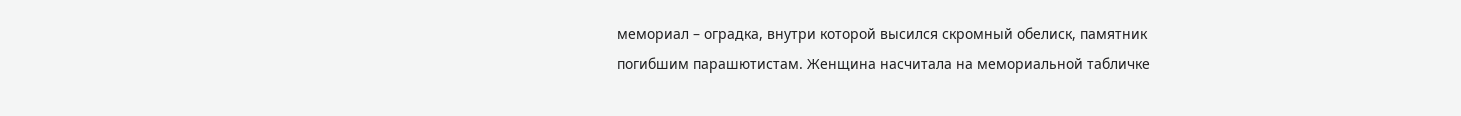мемориал – оградка, внутри которой высился скромный обелиск, памятник погибшим парашютистам. Женщина насчитала на мемориальной табличке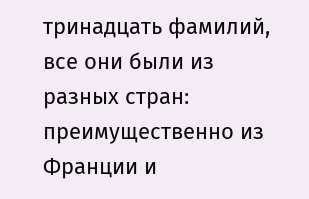тринадцать фамилий, все они были из разных стран: преимущественно из Франции и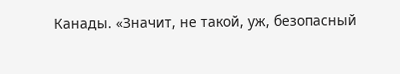Канады. «Значит, не такой, уж, безопасный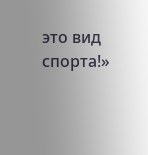это вид спорта!»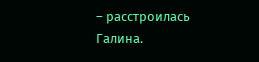– расстроилась Галина.